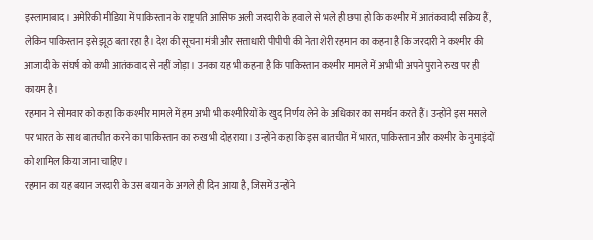इस्लामाबाद। अमेरिकी मीडिया में पाकिस्तान के राष्ट्रपति आसिफ अली जरदारी के हवाले से भले ही छपा हो कि कश्मीर में आतंकवादी सक्रिय हैं, लेकिन पाकिस्तान इसे झूठ बता रहा है। देश की सूचना मंत्री और सत्ताधारी पीपीपी की नेता शेरी रहमान का कहना है कि जरदारी ने कश्मीर की आजादी के संघर्ष को कभी आतंकवाद से नहीं जोड़ा। उनका यह भी कहना है कि पाकिस्तान कश्मीर मामले में अभी भी अपने पुराने रुख पर ही कायम है।
रहमान ने सोमवार को कहा कि कश्मीर मामले में हम अभी भी कश्मीरियों के खुद निर्णय लेने के अधिकार का समर्थन करते हैं। उन्होंने इस मसले पर भारत के साथ बातचीत करने का पाकिस्तान का रुख भी दोहराया। उन्होंने कहा कि इस बातचीत में भारत, पाकिस्तान और कश्मीर के नुमाइंदों को शामिल किया जाना चाहिए।
रहमान का यह बयान जरदारी के उस बयान के अगले ही दिन आया है, जिसमें उन्होंने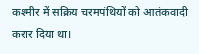कश्मीर में सक्रिय चरमपंथियों को आतंकवादी करार दिया था।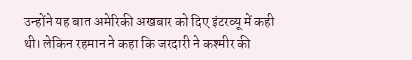उन्होंने यह बात अमेरिकी अखबार को दिए इंटरव्यू में कही थी। लेकिन रहमान ने कहा कि जरदारी ने कश्मीर की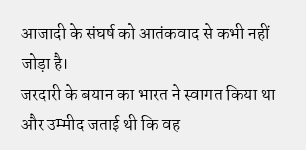आजादी के संघर्ष को आतंकवाद से कभी नहीं जोड़ा है।
जरदारी के बयान का भारत ने स्वागत किया था और उम्मीद जताई थी कि वह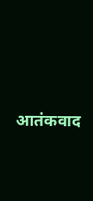आतंकवाद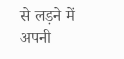से लड़ने में अपनी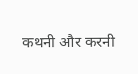कथनी और करनी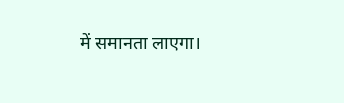में समानता लाएगा।